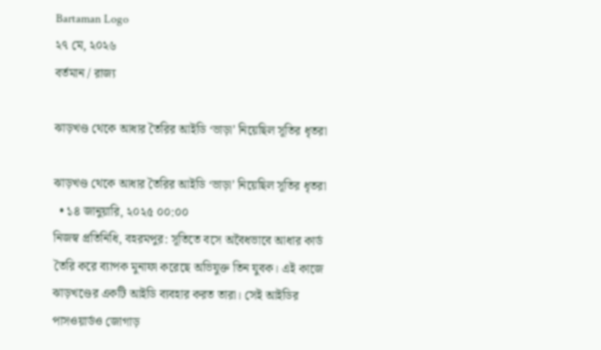Bartaman Logo
২৭ মে, ২০২৬
বর্তমান / রাজ্য

ঝাড়খণ্ড থেকে আধার তৈরির আইডি ‘ভাড়া’ নিয়েছিল সূতির ধৃতরা

ঝাড়খণ্ড থেকে আধার তৈরির আইডি ‘ভাড়া’ নিয়েছিল সূতির ধৃতরা
  • ১৪ জানুয়ারি, ২০২৫ ০০:০০
নিজস্ব প্রতিনিধি, বহরমপুর: সূতিতে বসে অবৈধভাবে আধার কার্ড তৈরি করে ব্যাপক মুনাফা করেছে অভিযুক্ত তিন যুবক। এই কাজে ঝাড়খণ্ডের একটি আইডি ব্যবহার করত তারা। সেই আইডির পাসওয়ার্ডও জোগাড়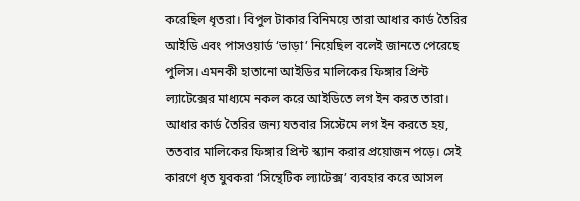করেছিল ধৃতরা। বিপুল টাকার বিনিময়ে তারা আধার কার্ড তৈরির আইডি এবং পাসওয়ার্ড ‘ভাড়া’ নিয়েছিল বলেই জানতে পেরেছে পুলিস। এমনকী হাতানো আইডির মালিকের ফিঙ্গার প্রিন্ট ল্যাটেক্সের মাধ্যমে নকল করে আইডিতে লগ ইন করত তারা। আধার কার্ড তৈরির জন্য যতবার সিস্টেমে লগ ইন করতে হয়, ততবার মালিকের ফিঙ্গার প্রিন্ট স্ক্যান করার প্রয়োজন পড়ে। সেই কারণে ধৃত যুবকরা ‘সিন্থেটিক ল্যাটেক্স’ ব্যবহার করে আসল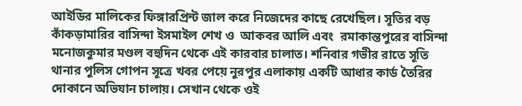আইডির মালিকের ফিঙ্গারপ্রিন্ট জাল করে নিজেদের কাছে রেখেছিল। সূতির বড় কাঁকড়ামারির বাসিন্দা ইসমাইল শেখ ও  আকবর আলি এবং  রমাকান্তপুরের বাসিন্দা মনোজকুমার মণ্ডল বহুদিন থেকে এই কারবার চালাত। শনিবার গভীর রাতে সূতি থানার পুলিস গোপন সূত্রে খবর পেয়ে নুরপুর এলাকায় একটি আধার কার্ড তৈরির দোকানে অভিযান চালায়। সেখান থেকে ওই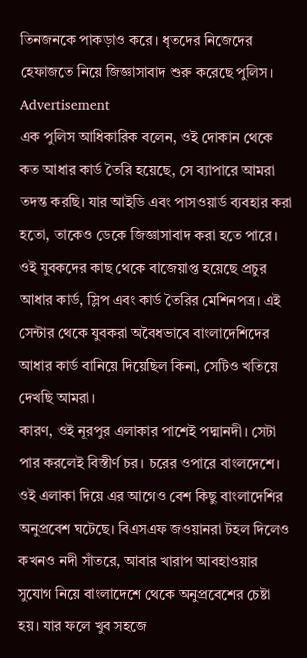তিনজনকে পাকড়াও করে। ধৃতদের নিজেদের হেফাজতে নিয়ে জিজ্ঞাসাবাদ শুরু করেছে পুলিস।
Advertisement
এক পুলিস আধিকারিক বলেন, ওই দোকান থেকে কত আধার কার্ড তৈরি হয়েছে, সে ব্যাপারে আমরা তদন্ত করছি। যার আইডি এবং পাসওয়ার্ড ব্যবহার করা হতো, তাকেও ডেকে জিজ্ঞাসাবাদ করা হতে পারে। ওই যুবকদের কাছ থেকে বাজেয়াপ্ত হয়েছে প্রচুর আধার কার্ড, স্লিপ এবং কার্ড তৈরির মেশিনপত্র। এই সেন্টার থেকে যুবকরা অবৈধভাবে বাংলাদেশিদের আধার কার্ড বানিয়ে দিয়েছিল কিনা, সেটিও খতিয়ে দেখছি আমরা।
কারণ, ওই নূরপুর এলাকার পাশেই পদ্মানদী। সেটা পার করলেই বিস্তীর্ণ চর। চরের ওপারে বাংলদেশে। ওই এলাকা দিয়ে এর আগেও বেশ কিছু বাংলাদেশির অনুপ্রবেশ ঘটেছে। বিএসএফ জওয়ানরা টহল দিলেও কখনও নদী সাঁতরে, আবার খারাপ আবহাওয়ার সুযোগ নিয়ে বাংলাদেশে থেকে অনুপ্রবেশের চেষ্টা হয়। যার ফলে খুব সহজে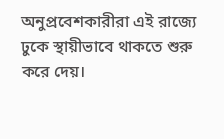অনুপ্রবেশকারীরা এই রাজ্যে ঢুকে স্থায়ীভাবে থাকতে শুরু করে দেয়।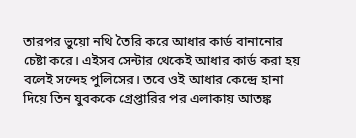তারপর ভুয়ো নথি তৈরি করে আধার কার্ড বানানোর চেষ্টা করে। এইসব সেন্টার থেকেই আধার কার্ড করা হয় বলেই সন্দেহ পুলিসের। তবে ওই আধার কেন্দ্রে হানা দিয়ে তিন যুবককে গ্রেপ্তারির পর এলাকায় আতঙ্ক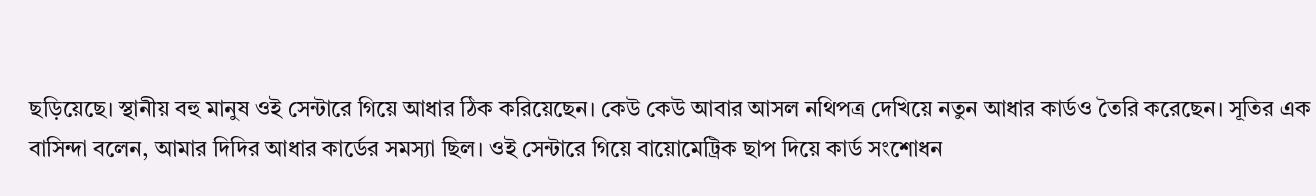ছড়িয়েছে। স্থানীয় বহু মানুষ ওই সেন্টারে গিয়ে আধার ঠিক করিয়েছেন। কেউ কেউ আবার আসল নথিপত্র দেখিয়ে নতুন আধার কার্ডও তৈরি করেছেন। সূতির এক বাসিন্দা বলেন, আমার দিদির আধার কার্ডের সমস্যা ছিল। ওই সেন্টারে গিয়ে বায়োমেট্রিক ছাপ দিয়ে কার্ড সংশোধন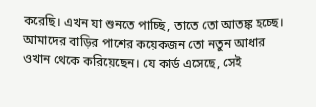করেছি। এখন যা শুনতে পাচ্ছি, তাতে তো আতঙ্ক হচ্ছে। আমাদের বাড়ির পাশের কয়েকজন তো নতুন আধার ওখান থেকে করিয়েছেন। যে কার্ড এসেছে, সেই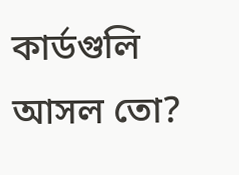কার্ডগুলি আসল তো?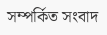সম্পর্কিত সংবাদ